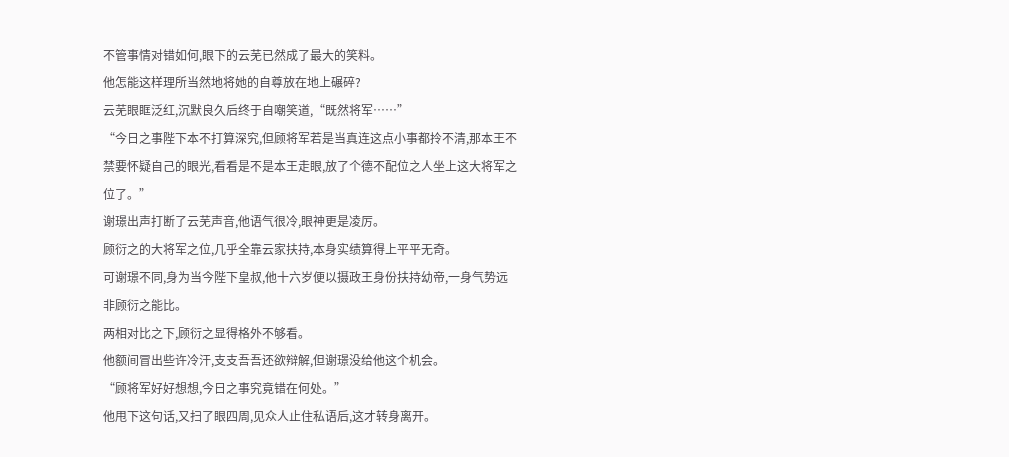不管事情对错如何,眼下的云芜已然成了最大的笑料。
他怎能这样理所当然地将她的自尊放在地上碾碎?
云芜眼眶泛红,沉默良久后终于自嘲笑道,“既然将军……”
“今日之事陛下本不打算深究,但顾将军若是当真连这点小事都拎不清,那本王不禁要怀疑自己的眼光,看看是不是本王走眼,放了个德不配位之人坐上这大将军之位了。”
谢璟出声打断了云芜声音,他语气很冷,眼神更是凌厉。
顾衍之的大将军之位,几乎全靠云家扶持,本身实绩算得上平平无奇。
可谢璟不同,身为当今陛下皇叔,他十六岁便以摄政王身份扶持幼帝,一身气势远非顾衍之能比。
两相对比之下,顾衍之显得格外不够看。
他额间冒出些许冷汗,支支吾吾还欲辩解,但谢璟没给他这个机会。
“顾将军好好想想,今日之事究竟错在何处。”
他甩下这句话,又扫了眼四周,见众人止住私语后,这才转身离开。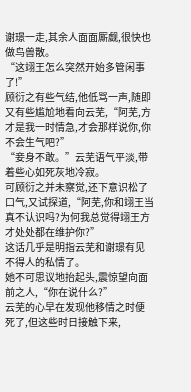谢璟一走,其余人面面厮觑,很快也做鸟兽散。
“这翊王怎么突然开始多管闲事了!”
顾衍之有些气结,他低骂一声,随即又有些尴尬地看向云芜,“阿芜,方才是我一时情急,才会那样说你,你不会生气吧?”
“妾身不敢。”云芜语气平淡,带着些心如死灰地冷寂。
可顾衍之并未察觉,还下意识松了口气,又试探道,“阿芜,你和翊王当真不认识吗?为何我总觉得翊王方才处处都在维护你?”
这话几乎是明指云芜和谢璟有见不得人的私情了。
她不可思议地抬起头,震惊望向面前之人,“你在说什么?”
云芜的心早在发现他移情之时便死了,但这些时日接触下来,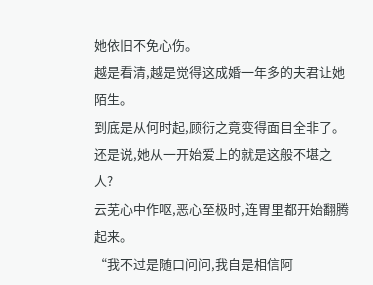她依旧不免心伤。
越是看清,越是觉得这成婚一年多的夫君让她陌生。
到底是从何时起,顾衍之竟变得面目全非了。
还是说,她从一开始爱上的就是这般不堪之人?
云芜心中作呕,恶心至极时,连胃里都开始翻腾起来。
“我不过是随口问问,我自是相信阿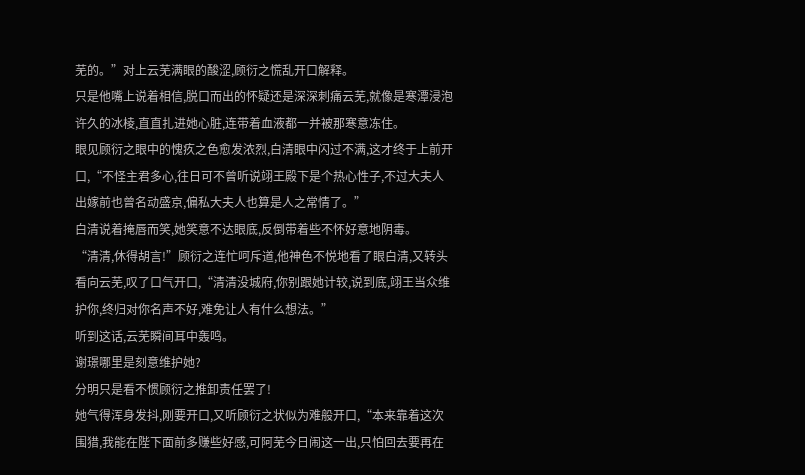芜的。”对上云芜满眼的酸涩,顾衍之慌乱开口解释。
只是他嘴上说着相信,脱口而出的怀疑还是深深刺痛云芜,就像是寒潭浸泡许久的冰棱,直直扎进她心脏,连带着血液都一并被那寒意冻住。
眼见顾衍之眼中的愧疚之色愈发浓烈,白清眼中闪过不满,这才终于上前开口,“不怪主君多心,往日可不曾听说翊王殿下是个热心性子,不过大夫人出嫁前也曾名动盛京,偏私大夫人也算是人之常情了。”
白清说着掩唇而笑,她笑意不达眼底,反倒带着些不怀好意地阴毒。
“清清,休得胡言!”顾衍之连忙呵斥道,他神色不悦地看了眼白清,又转头看向云芜,叹了口气开口,“清清没城府,你别跟她计较,说到底,翊王当众维护你,终归对你名声不好,难免让人有什么想法。”
听到这话,云芜瞬间耳中轰鸣。
谢璟哪里是刻意维护她?
分明只是看不惯顾衍之推卸责任罢了!
她气得浑身发抖,刚要开口,又听顾衍之状似为难般开口,“本来靠着这次围猎,我能在陛下面前多赚些好感,可阿芜今日闹这一出,只怕回去要再在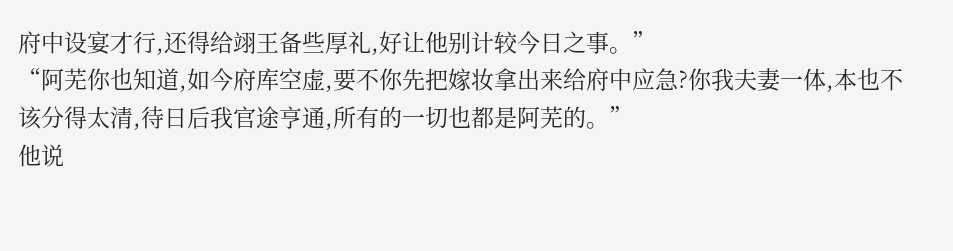府中设宴才行,还得给翊王备些厚礼,好让他别计较今日之事。”
“阿芜你也知道,如今府库空虚,要不你先把嫁妆拿出来给府中应急?你我夫妻一体,本也不该分得太清,待日后我官途亨通,所有的一切也都是阿芜的。”
他说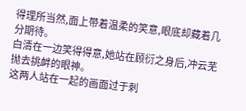得理所当然,面上带着温柔的笑意,眼底却藏着几分期待。
白清在一边笑得得意,她站在顾衍之身后,冲云芜抛去挑衅的眼神。
这两人站在一起的画面过于刺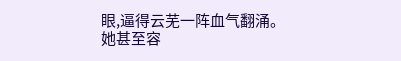眼,逼得云芜一阵血气翻涌。
她甚至容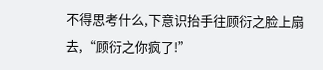不得思考什么,下意识抬手往顾衍之脸上扇去,“顾衍之你疯了!”